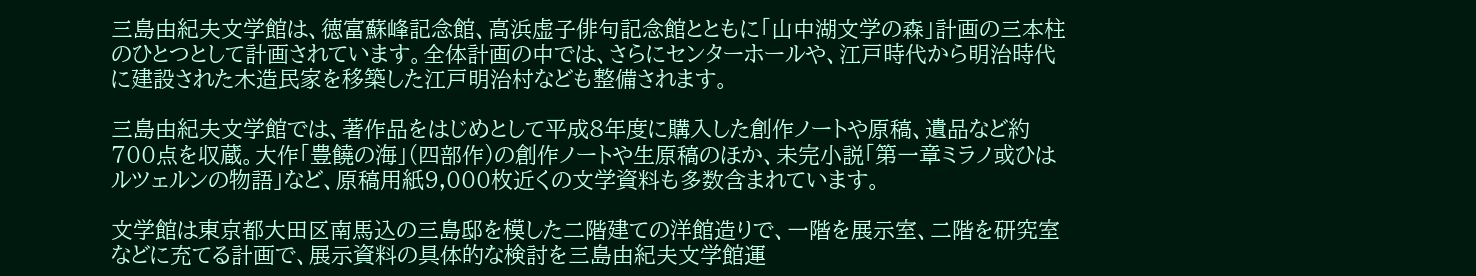三島由紀夫文学館は、徳富蘇峰記念館、高浜虚子俳句記念館とともに「山中湖文学の森」計画の三本柱のひとつとして計画されています。全体計画の中では、さらにセンターホールや、江戸時代から明治時代に建設された木造民家を移築した江戸明治村なども整備されます。

三島由紀夫文学館では、著作品をはじめとして平成8年度に購入した創作ノートや原稿、遺品など約700点を収蔵。大作「豊饒の海」(四部作)の創作ノートや生原稿のほか、未完小説「第一章ミラノ或ひはルツェルンの物語」など、原稿用紙9,000枚近くの文学資料も多数含まれています。

文学館は東京都大田区南馬込の三島邸を模した二階建ての洋館造りで、一階を展示室、二階を研究室などに充てる計画で、展示資料の具体的な検討を三島由紀夫文学館運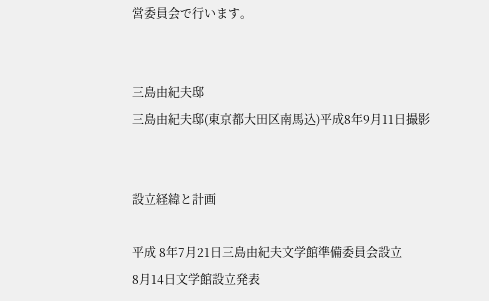営委員会で行います。


三島由紀夫邸
三島由紀夫邸(東京都大田区南馬込)平成8年9月11日撮影


設立経緯と計画

平成 8年7月21日三島由紀夫文学館準備委員会設立
8月14日文学館設立発表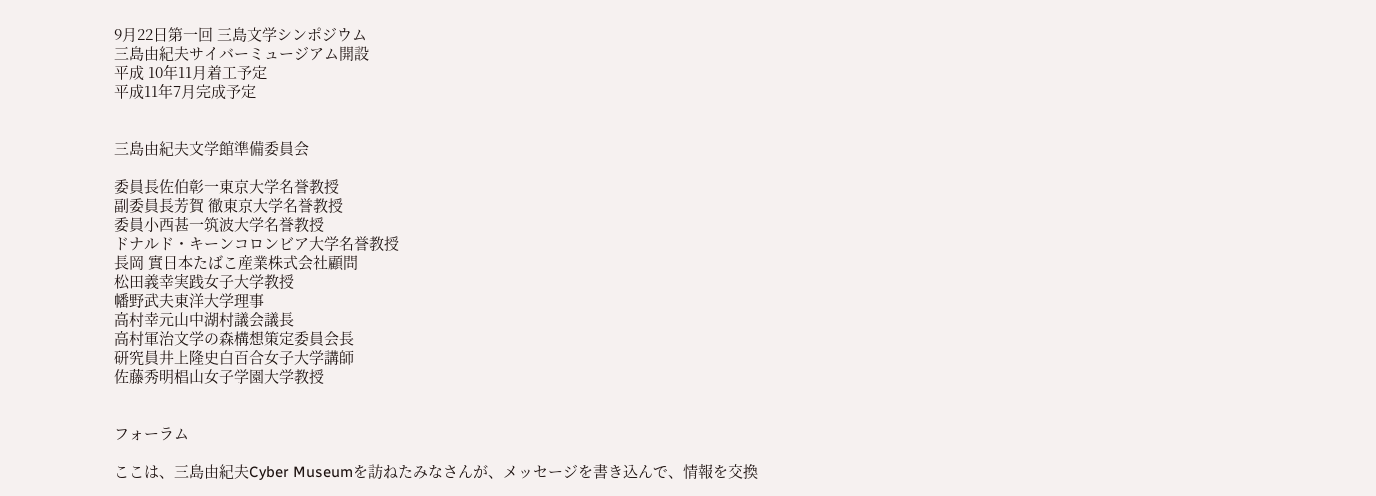9月22日第一回 三島文学シンポジウム
三島由紀夫サイバーミュージアム開設
平成 10年11月着工予定
平成11年7月完成予定


三島由紀夫文学館準備委員会

委員長佐伯彰一東京大学名誉教授
副委員長芳賀 徹東京大学名誉教授
委員小西甚一筑波大学名誉教授
ドナルド・キーンコロンビア大学名誉教授
長岡 實日本たばこ産業株式会社顧問
松田義幸実践女子大学教授
幡野武夫東洋大学理事
高村幸元山中湖村議会議長
高村軍治文学の森構想策定委員会長
研究員井上隆史白百合女子大学講師
佐藤秀明椙山女子学園大学教授


フォーラム

ここは、三島由紀夫Cyber Museumを訪ねたみなさんが、メッセージを書き込んで、情報を交換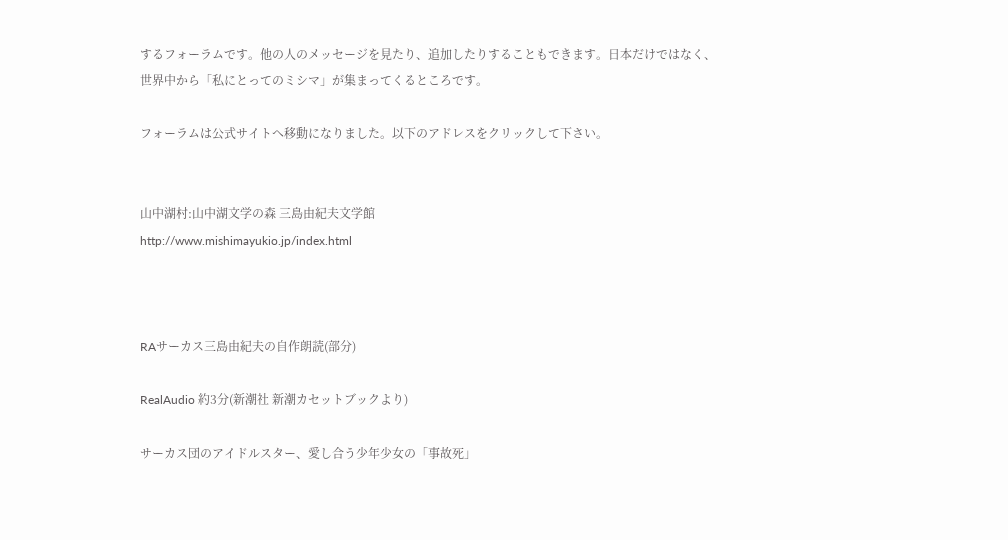するフォーラムです。他の人のメッセージを見たり、追加したりすることもできます。日本だけではなく、世界中から「私にとってのミシマ」が集まってくるところです。

フォーラムは公式サイトへ移動になりました。以下のアドレスをクリックして下さい。


山中湖村:山中湖文学の森 三島由紀夫文学館
http://www.mishimayukio.jp/index.html



RAサーカス三島由紀夫の自作朗読(部分)

RealAudio 約3分(新潮社 新潮カセットブックより)

サーカス団のアイドルスター、愛し合う少年少女の「事故死」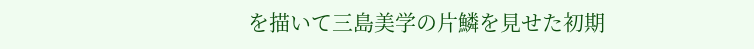を描いて三島美学の片鱗を見せた初期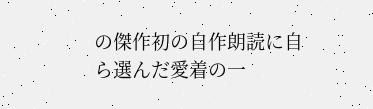の傑作初の自作朗読に自ら選んだ愛着の一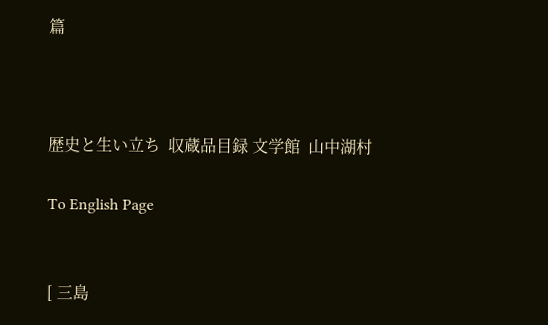篇



歴史と生い立ち  収蔵品目録 文学館  山中湖村

To English Page


[ 三島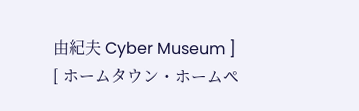由紀夫 Cyber Museum ]
[ ホームタウン・ホームペ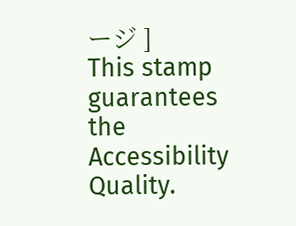ージ ]
This stamp guarantees the Accessibility Quality.